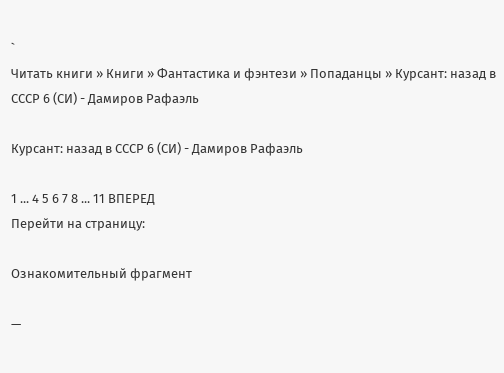`
Читать книги » Книги » Фантастика и фэнтези » Попаданцы » Курсант: назад в СССР 6 (СИ) - Дамиров Рафаэль

Курсант: назад в СССР 6 (СИ) - Дамиров Рафаэль

1 ... 4 5 6 7 8 ... 11 ВПЕРЕД
Перейти на страницу:

Ознакомительный фрагмент

—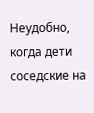Неудобно, когда дети соседские на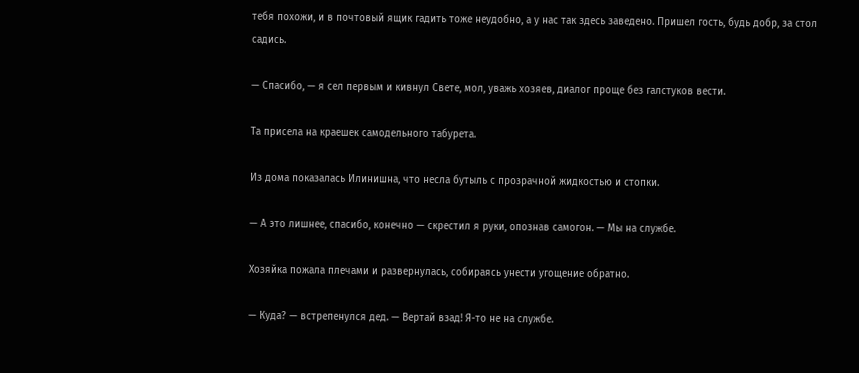тебя похожи, и в почтовый ящик гадить тоже неудобно, а у нас так здесь заведено. Пришел гость, будь добр, за стол садись.

— Спасибо, — я сел первым и кивнул Свете, мол, уважь хозяев, диалог проще без галстуков вести.

Та присела на краешек самодельного табурета.

Из дома показалась Илинишна, что несла бутыль с прозрачной жидкостью и стопки.

— А это лишнее, спасибо, конечно — скрестил я руки, опознав самогон. — Мы на службе.

Хозяйка пожала плечами и развернулась, собираясь унести угощение обратно.

— Куда? — встрепенулся дед. — Вертай взад! Я-то не на службе.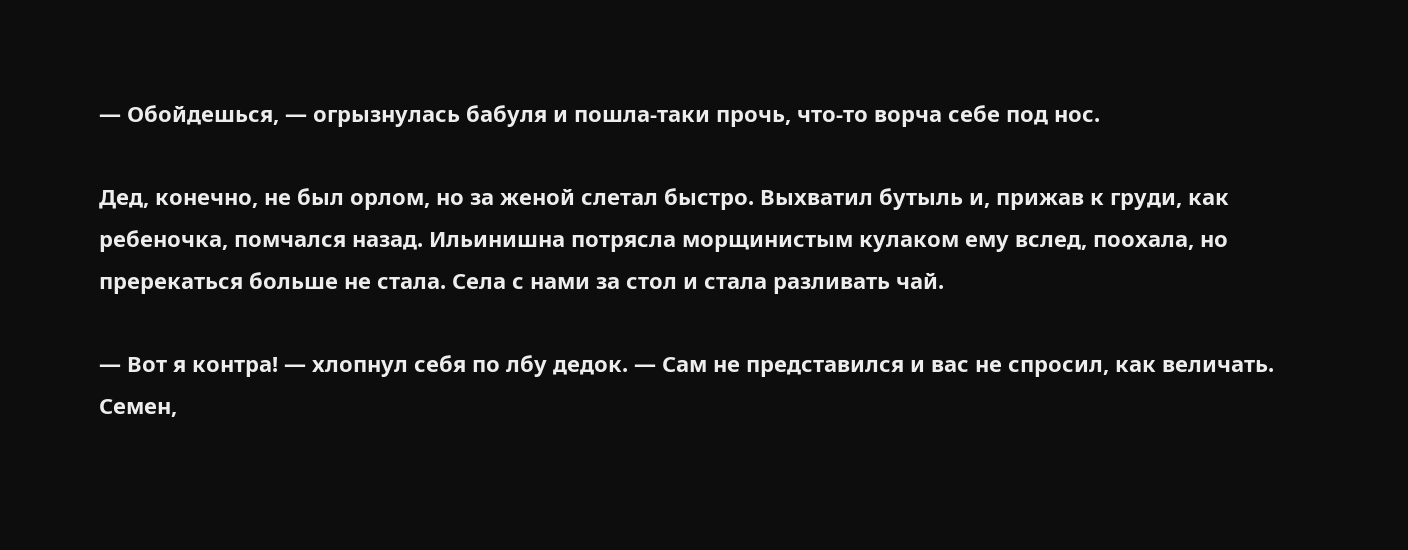— Обойдешься, — огрызнулась бабуля и пошла-таки прочь, что-то ворча себе под нос.

Дед, конечно, не был орлом, но за женой слетал быстро. Выхватил бутыль и, прижав к груди, как ребеночка, помчался назад. Ильинишна потрясла морщинистым кулаком ему вслед, поохала, но пререкаться больше не стала. Села с нами за стол и стала разливать чай.

— Вот я контра! — хлопнул себя по лбу дедок. — Сам не представился и вас не спросил, как величать. Семен,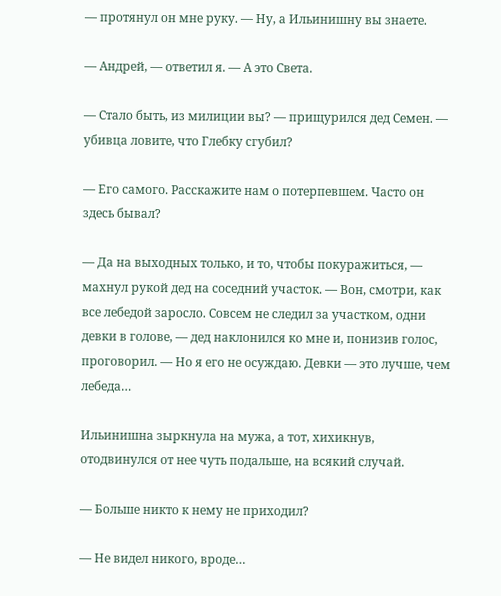— протянул он мне руку. — Ну, а Ильинишну вы знаете.

— Андрей, — ответил я. — А это Света.

— Стало быть, из милиции вы? — прищурился дед Семен. — убивца ловите, что Глебку сгубил?

— Его самого. Расскажите нам о потерпевшем. Часто он здесь бывал?

— Да на выходных только, и то, чтобы покуражиться, — махнул рукой дед на соседний участок. — Вон, смотри, как все лебедой заросло. Совсем не следил за участком, одни девки в голове, — дед наклонился ко мне и, понизив голос, проговорил. — Но я его не осуждаю. Девки — это лучше, чем лебеда…

Ильинишна зыркнула на мужа, а тот, хихикнув, отодвинулся от нее чуть подальше, на всякий случай.

— Больше никто к нему не приходил?

— Не видел никого, вроде…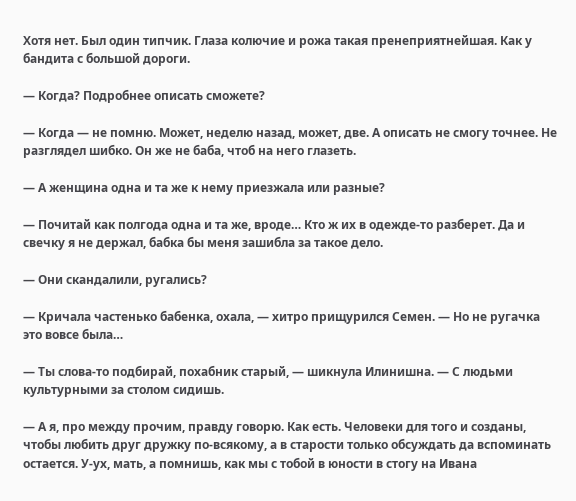Хотя нет. Был один типчик. Глаза колючие и рожа такая пренеприятнейшая. Как у бандита с большой дороги.

— Когда? Подробнее описать сможете?

— Когда — не помню. Может, неделю назад, может, две. А описать не смогу точнее. Не разглядел шибко. Он же не баба, чтоб на него глазеть.

— А женщина одна и та же к нему приезжала или разные?

— Почитай как полгода одна и та же, вроде… Кто ж их в одежде-то разберет. Да и свечку я не держал, бабка бы меня зашибла за такое дело.

— Они скандалили, ругались?

— Кричала частенько бабенка, охала, — хитро прищурился Семен. — Но не ругачка это вовсе была…

— Ты слова-то подбирай, похабник старый, — шикнула Илинишна. — С людьми культурными за столом сидишь.

— А я, про между прочим, правду говорю. Как есть. Человеки для того и созданы, чтобы любить друг дружку по-всякому, а в старости только обсуждать да вспоминать остается. У-ух, мать, а помнишь, как мы с тобой в юности в стогу на Ивана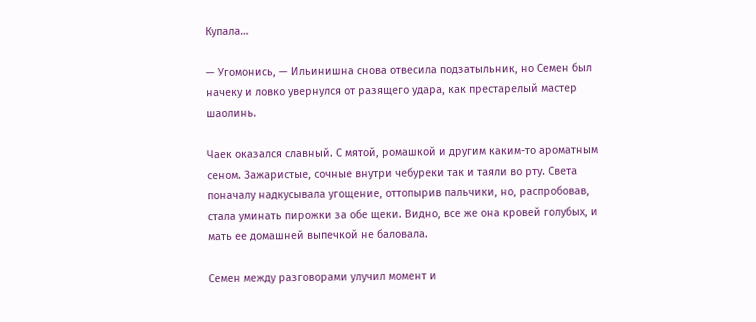Купала…

— Угомонись, — Ильинишна снова отвесила подзатыльник, но Семен был начеку и ловко увернулся от разящего удара, как престарелый мастер шаолинь.

Чаек оказался славный. С мятой, ромашкой и другим каким-то ароматным сеном. Зажаристые, сочные внутри чебуреки так и таяли во рту. Света поначалу надкусывала угощение, оттопырив пальчики, но, распробовав, стала уминать пирожки за обе щеки. Видно, все же она кровей голубых, и мать ее домашней выпечкой не баловала.

Семен между разговорами улучил момент и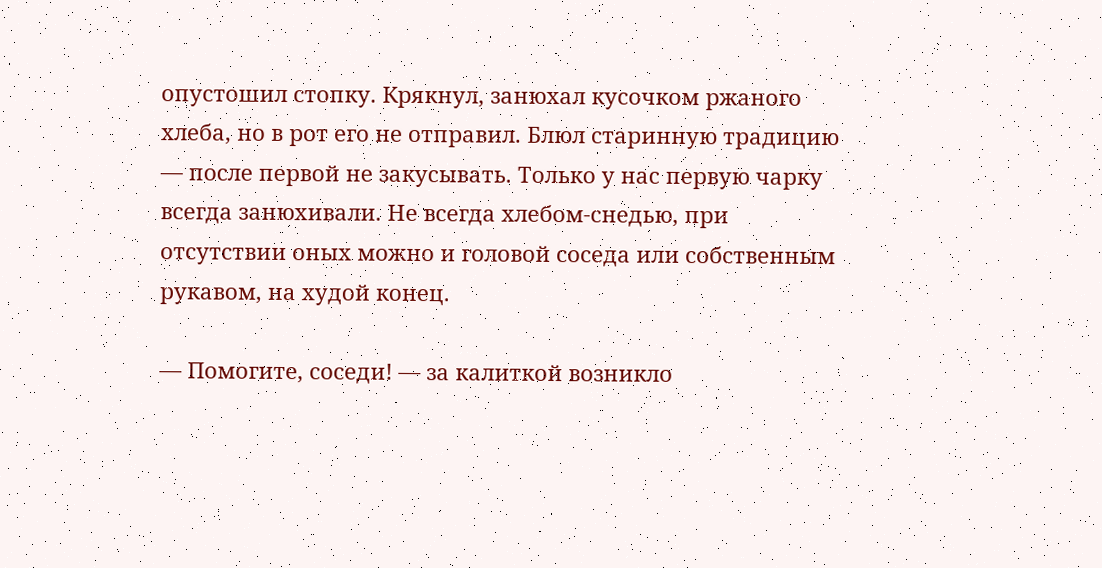опустошил стопку. Крякнул, занюхал кусочком ржаного хлеба, но в рот его не отправил. Блюл старинную традицию — после первой не закусывать. Только у нас первую чарку всегда занюхивали. Не всегда хлебом-снедью, при отсутствии оных можно и головой соседа или собственным рукавом, на худой конец.

— Помогите, соседи! — за калиткой возникло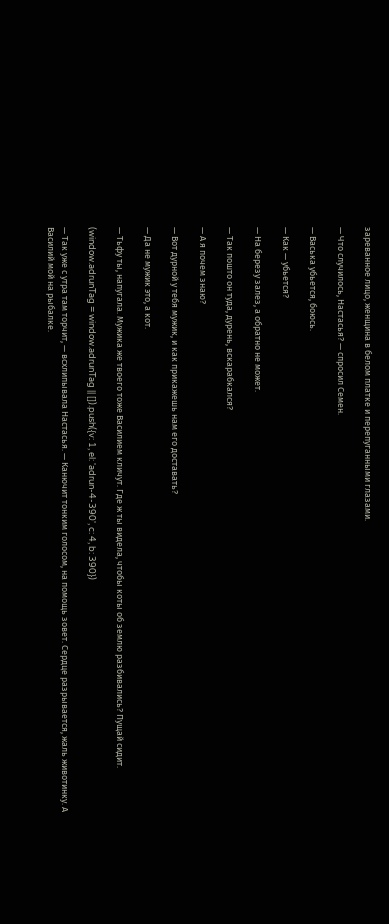зареванное лицо, женщина в белом платке и перепуганными глазами.

— Что случилось, Настасья? — спросил Семен.

— Васька убьется, боюсь.

— Как — убьется?

— На березу залез, а обратно не может.

— Так пошто он туда, дурень, вскарабкался?

— А я почем знаю?

— Вот дурной у тебя мужик, и как прикажешь нам его доставать?

— Да не мужик это, а кот.

— Тьфу ты, напугала. Мужика же твоего тоже Василием кличут. Где ж ты видела, чтобы коты об землю разбивались? Пущай сидит.

(window.adrunTag = window.adrunTag || []).push({v: 1, el: 'adrun-4-390', c: 4, b: 390})

— Так уже с утра там торчит, — всхлипывала Настасья. — Канючит тонким голосом, на помощь зовет. Сердце разрывается, жаль животинку. А Василий мой на рыбалке.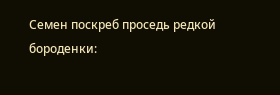Семен поскреб проседь редкой бороденки: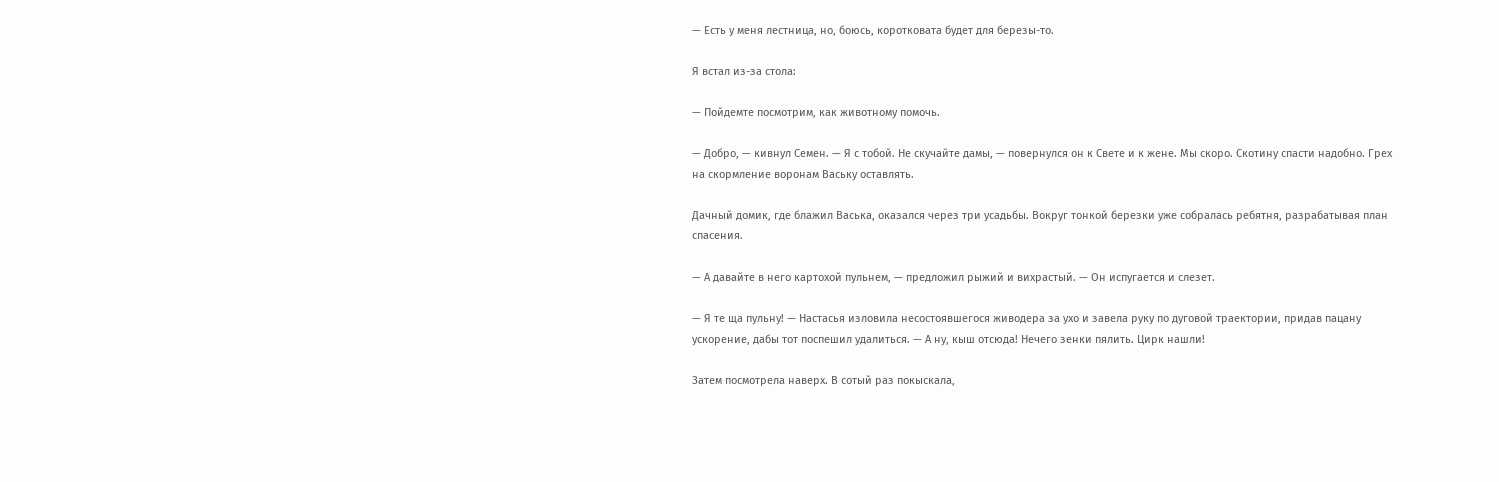— Есть у меня лестница, но, боюсь, коротковата будет для березы-то.

Я встал из-за стола:

— Пойдемте посмотрим, как животному помочь.

— Добро, — кивнул Семен. — Я с тобой. Не скучайте дамы, — повернулся он к Свете и к жене. Мы скоро. Скотину спасти надобно. Грех на скормление воронам Ваську оставлять.

Дачный домик, где блажил Васька, оказался через три усадьбы. Вокруг тонкой березки уже собралась ребятня, разрабатывая план спасения.

— А давайте в него картохой пульнем, — предложил рыжий и вихрастый. — Он испугается и слезет.

— Я те ща пульну! — Настасья изловила несостоявшегося живодера за ухо и завела руку по дуговой траектории, придав пацану ускорение, дабы тот поспешил удалиться. — А ну, кыш отсюда! Нечего зенки пялить. Цирк нашли!

Затем посмотрела наверх. В сотый раз покыскала,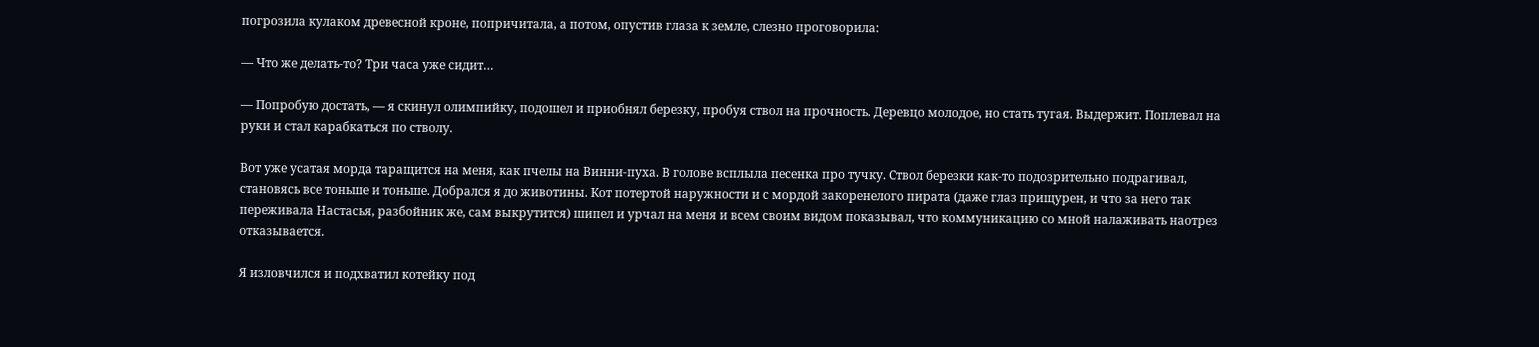погрозила кулаком древесной кроне, попричитала, а потом, опустив глаза к земле, слезно проговорила:

— Что же делать-то? Три часа уже сидит…

— Попробую достать, — я скинул олимпийку, подошел и приобнял березку, пробуя ствол на прочность. Деревцо молодое, но стать тугая. Выдержит. Поплевал на руки и стал карабкаться по стволу.

Вот уже усатая морда таращится на меня, как пчелы на Винни-пуха. В голове всплыла песенка про тучку. Ствол березки как-то подозрительно подрагивал, становясь все тоньше и тоньше. Добрался я до животины. Кот потертой наружности и с мордой закоренелого пирата (даже глаз прищурен, и что за него так переживала Настасья, разбойник же, сам выкрутится) шипел и урчал на меня и всем своим видом показывал, что коммуникацию со мной налаживать наотрез отказывается.

Я изловчился и подхватил котейку под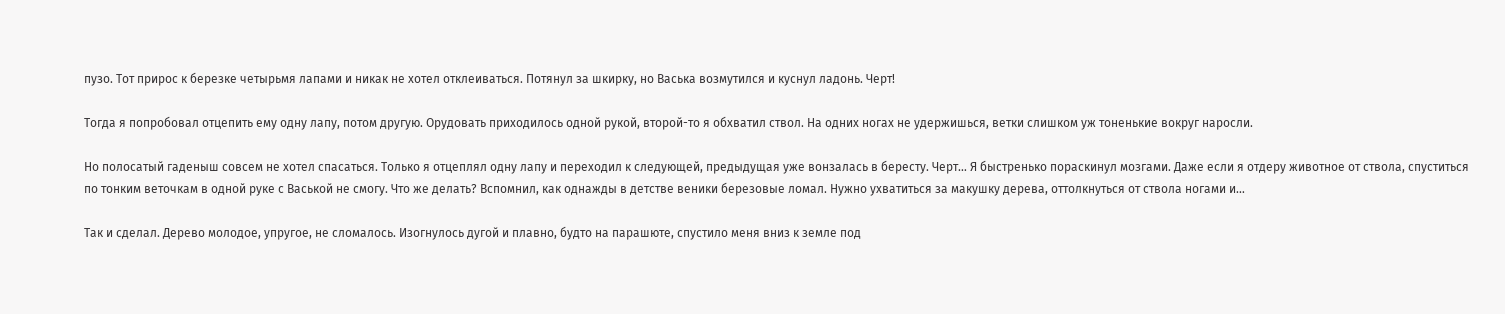пузо. Тот прирос к березке четырьмя лапами и никак не хотел отклеиваться. Потянул за шкирку, но Васька возмутился и куснул ладонь. Черт!

Тогда я попробовал отцепить ему одну лапу, потом другую. Орудовать приходилось одной рукой, второй-то я обхватил ствол. На одних ногах не удержишься, ветки слишком уж тоненькие вокруг наросли.

Но полосатый гаденыш совсем не хотел спасаться. Только я отцеплял одну лапу и переходил к следующей, предыдущая уже вонзалась в бересту. Черт… Я быстренько пораскинул мозгами. Даже если я отдеру животное от ствола, спуститься по тонким веточкам в одной руке с Васькой не смогу. Что же делать? Вспомнил, как однажды в детстве веники березовые ломал. Нужно ухватиться за макушку дерева, оттолкнуться от ствола ногами и…

Так и сделал. Дерево молодое, упругое, не сломалось. Изогнулось дугой и плавно, будто на парашюте, спустило меня вниз к земле под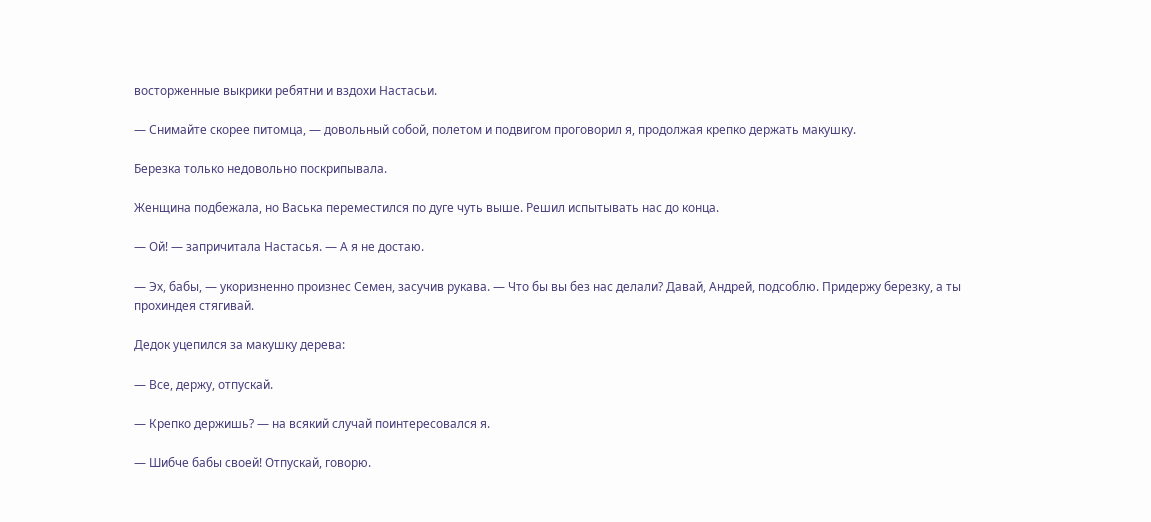восторженные выкрики ребятни и вздохи Настасьи.

— Снимайте скорее питомца, — довольный собой, полетом и подвигом проговорил я, продолжая крепко держать макушку.

Березка только недовольно поскрипывала.

Женщина подбежала, но Васька переместился по дуге чуть выше. Решил испытывать нас до конца.

— Ой! — запричитала Настасья. — А я не достаю.

— Эх, бабы, — укоризненно произнес Семен, засучив рукава. — Что бы вы без нас делали? Давай, Андрей, подсоблю. Придержу березку, а ты прохиндея стягивай.

Дедок уцепился за макушку дерева:

— Все, держу, отпускай.

— Крепко держишь? — на всякий случай поинтересовался я.

— Шибче бабы своей! Отпускай, говорю.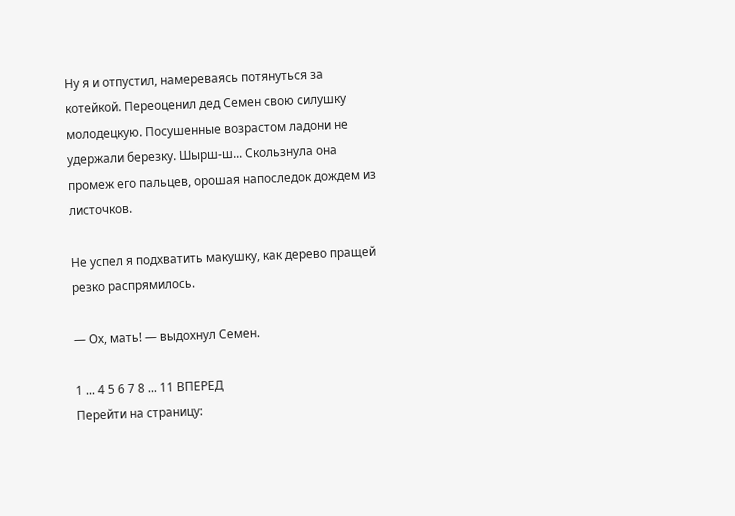Ну я и отпустил, намереваясь потянуться за котейкой. Переоценил дед Семен свою силушку молодецкую. Посушенные возрастом ладони не удержали березку. Шырш-ш... Скользнула она промеж его пальцев, орошая напоследок дождем из листочков.

Не успел я подхватить макушку, как дерево пращей резко распрямилось.

— Ох, мать! — выдохнул Семен.

1 ... 4 5 6 7 8 ... 11 ВПЕРЕД
Перейти на страницу: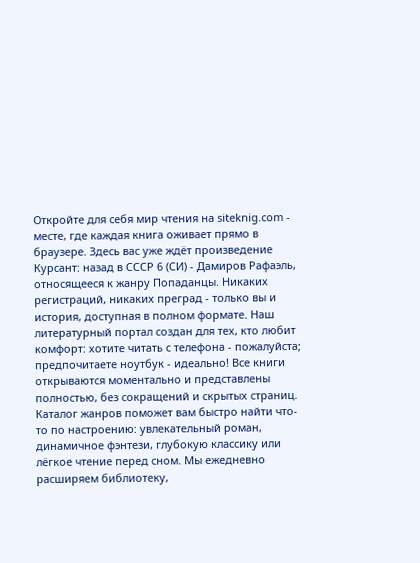Откройте для себя мир чтения на siteknig.com - месте, где каждая книга оживает прямо в браузере. Здесь вас уже ждёт произведение Курсант: назад в СССР 6 (СИ) - Дамиров Рафаэль, относящееся к жанру Попаданцы. Никаких регистраций, никаких преград - только вы и история, доступная в полном формате. Наш литературный портал создан для тех, кто любит комфорт: хотите читать с телефона - пожалуйста; предпочитаете ноутбук - идеально! Все книги открываются моментально и представлены полностью, без сокращений и скрытых страниц. Каталог жанров поможет вам быстро найти что-то по настроению: увлекательный роман, динамичное фэнтези, глубокую классику или лёгкое чтение перед сном. Мы ежедневно расширяем библиотеку,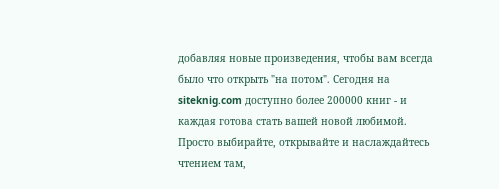добавляя новые произведения, чтобы вам всегда было что открыть "на потом". Сегодня на siteknig.com доступно более 200000 книг - и каждая готова стать вашей новой любимой. Просто выбирайте, открывайте и наслаждайтесь чтением там,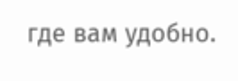где вам удобно.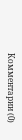Комментарии (0)